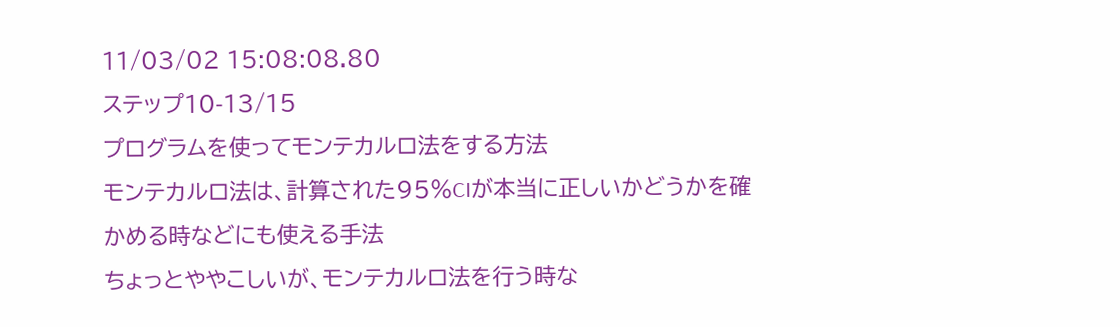11/03/02 15:08:08.80
ステップ10-13/15
プログラムを使ってモンテカルロ法をする方法
モンテカルロ法は、計算された95%CIが本当に正しいかどうかを確かめる時などにも使える手法
ちょっとややこしいが、モンテカルロ法を行う時な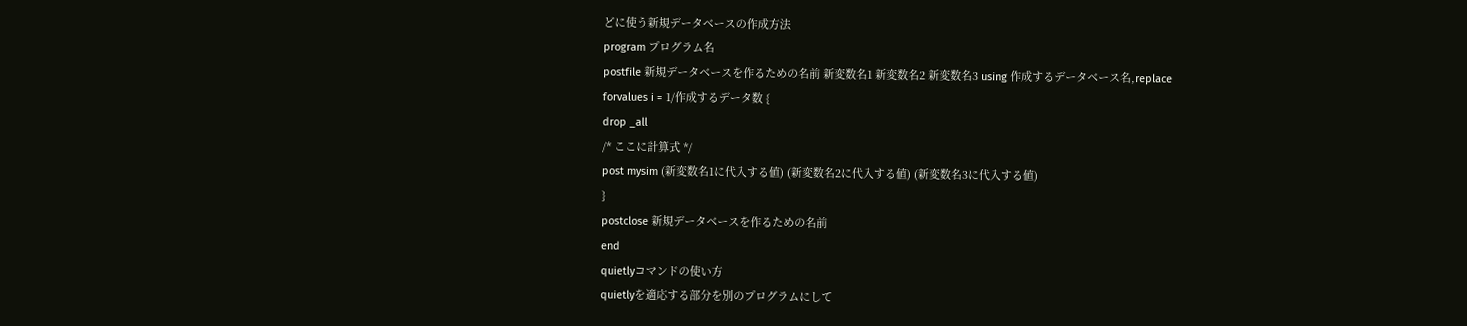どに使う新規データベースの作成方法
program プログラム名
postfile 新規データベースを作るための名前 新変数名1 新変数名2 新変数名3 using 作成するデータベース名,replace
forvalues i = 1/作成するデータ数 {
drop _all
/* ここに計算式 */
post mysim (新変数名1に代入する値) (新変数名2に代入する値) (新変数名3に代入する値)
}
postclose 新規データベースを作るための名前
end
quietlyコマンドの使い方
quietlyを適応する部分を別のプログラムにして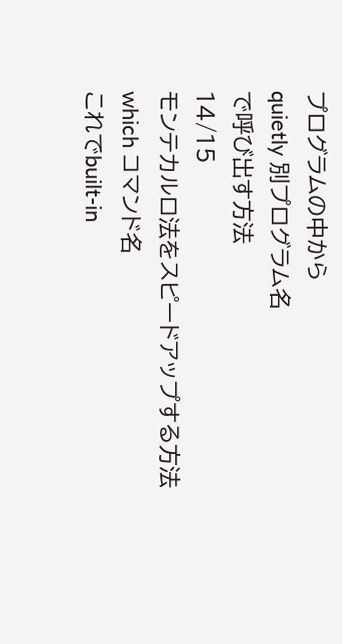プログラムの中から
quietly 別プログラム名
で呼び出す方法
14/15
モンテカルロ法をスピードアップする方法
which コマンド名
これでbuilt-in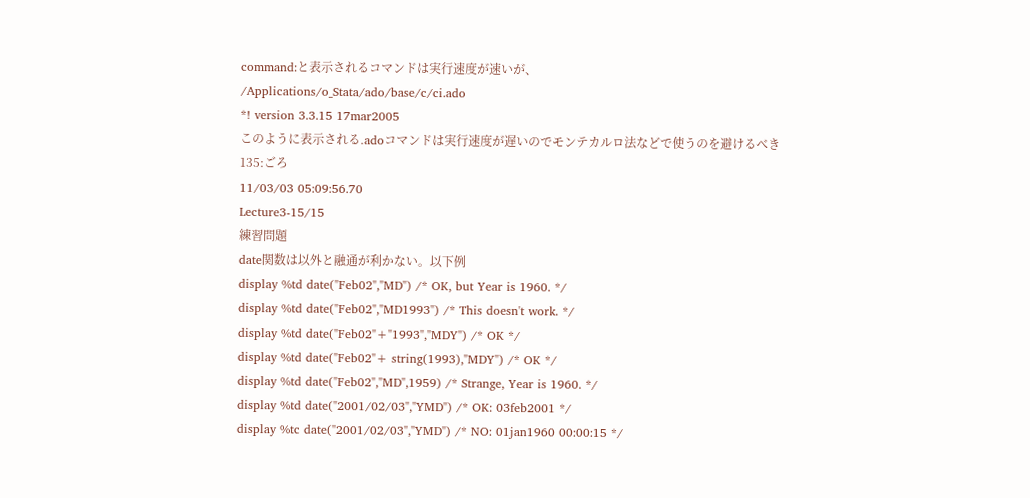command:と表示されるコマンドは実行速度が速いが、
/Applications/o_Stata/ado/base/c/ci.ado
*! version 3.3.15 17mar2005
このように表示される.adoコマンドは実行速度が遅いのでモンテカルロ法などで使うのを避けるべき
135:ごろ
11/03/03 05:09:56.70
Lecture3-15/15
練習問題
date関数は以外と融通が利かない。以下例
display %td date("Feb02","MD") /* OK, but Year is 1960. */
display %td date("Feb02","MD1993") /* This doesn't work. */
display %td date("Feb02"+"1993","MDY") /* OK */
display %td date("Feb02"+ string(1993),"MDY") /* OK */
display %td date("Feb02","MD",1959) /* Strange, Year is 1960. */
display %td date("2001/02/03","YMD") /* OK: 03feb2001 */
display %tc date("2001/02/03","YMD") /* NO: 01jan1960 00:00:15 */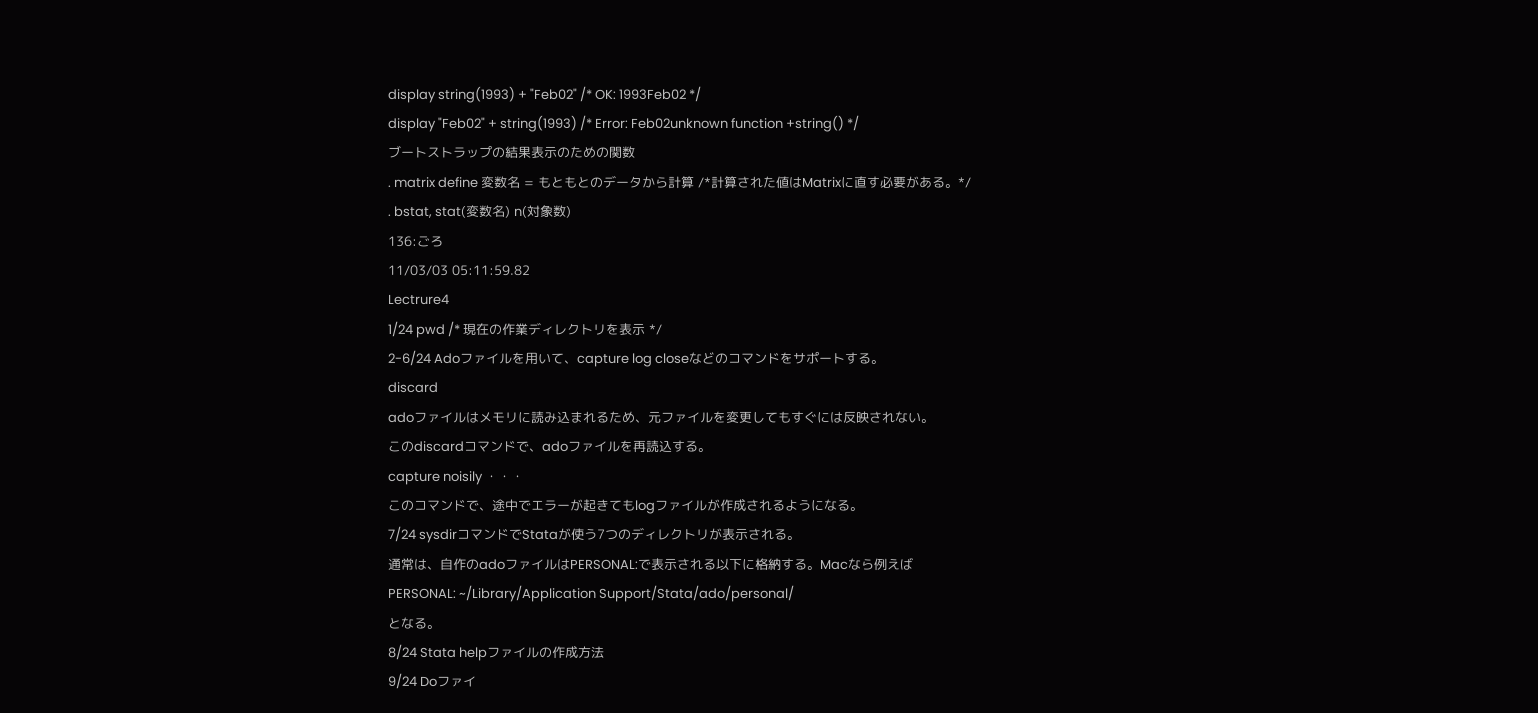display string(1993) + "Feb02" /* OK: 1993Feb02 */
display "Feb02" + string(1993) /* Error: Feb02unknown function +string() */
ブートストラップの結果表示のための関数
. matrix define 変数名 = もともとのデータから計算 /*計算された値はMatrixに直す必要がある。*/
. bstat, stat(変数名) n(対象数)
136:ごろ
11/03/03 05:11:59.82
Lectrure4
1/24 pwd /* 現在の作業ディレクトリを表示 */
2-6/24 Adoファイルを用いて、capture log closeなどのコマンドをサポートする。
discard
adoファイルはメモリに読み込まれるため、元ファイルを変更してもすぐには反映されない。
このdiscardコマンドで、adoファイルを再読込する。
capture noisily ・・・
このコマンドで、途中でエラーが起きてもlogファイルが作成されるようになる。
7/24 sysdirコマンドでStataが使う7つのディレクトリが表示される。
通常は、自作のadoファイルはPERSONAL:で表示される以下に格納する。Macなら例えば
PERSONAL: ~/Library/Application Support/Stata/ado/personal/
となる。
8/24 Stata helpファイルの作成方法
9/24 Doファイ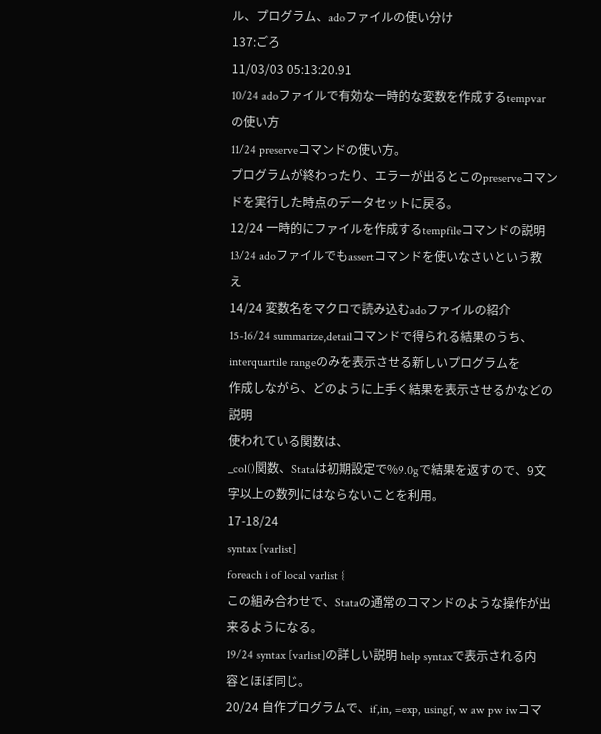ル、プログラム、adoファイルの使い分け
137:ごろ
11/03/03 05:13:20.91
10/24 adoファイルで有効な一時的な変数を作成するtempvarの使い方
11/24 preserveコマンドの使い方。
プログラムが終わったり、エラーが出るとこのpreserveコマンドを実行した時点のデータセットに戻る。
12/24 一時的にファイルを作成するtempfileコマンドの説明
13/24 adoファイルでもassertコマンドを使いなさいという教え
14/24 変数名をマクロで読み込むadoファイルの紹介
15-16/24 summarize,detailコマンドで得られる結果のうち、interquartile rangeのみを表示させる新しいプログラムを
作成しながら、どのように上手く結果を表示させるかなどの説明
使われている関数は、
_col()関数、Stataは初期設定で%9.0gで結果を返すので、9文字以上の数列にはならないことを利用。
17-18/24
syntax [varlist]
foreach i of local varlist {
この組み合わせで、Stataの通常のコマンドのような操作が出来るようになる。
19/24 syntax [varlist]の詳しい説明 help syntaxで表示される内容とほぼ同じ。
20/24 自作プログラムで、if,in, =exp, usingf, w aw pw iwコマ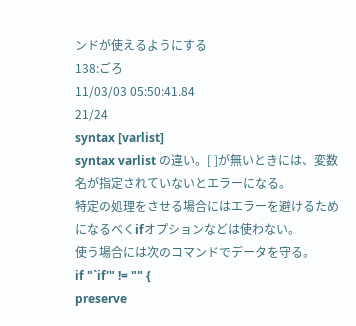ンドが使えるようにする
138:ごろ
11/03/03 05:50:41.84
21/24
syntax [varlist]
syntax varlist の違い。[ ]が無いときには、変数名が指定されていないとエラーになる。
特定の処理をさせる場合にはエラーを避けるためになるべくifオプションなどは使わない。
使う場合には次のコマンドでデータを守る。
if "`if'" != "" {
preserve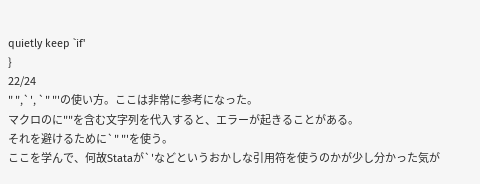quietly keep `if'
}
22/24
" ",`', `" "'の使い方。ここは非常に参考になった。
マクロのに""を含む文字列を代入すると、エラーが起きることがある。
それを避けるために`" "'を使う。
ここを学んで、何故Stataが`'などというおかしな引用符を使うのかが少し分かった気が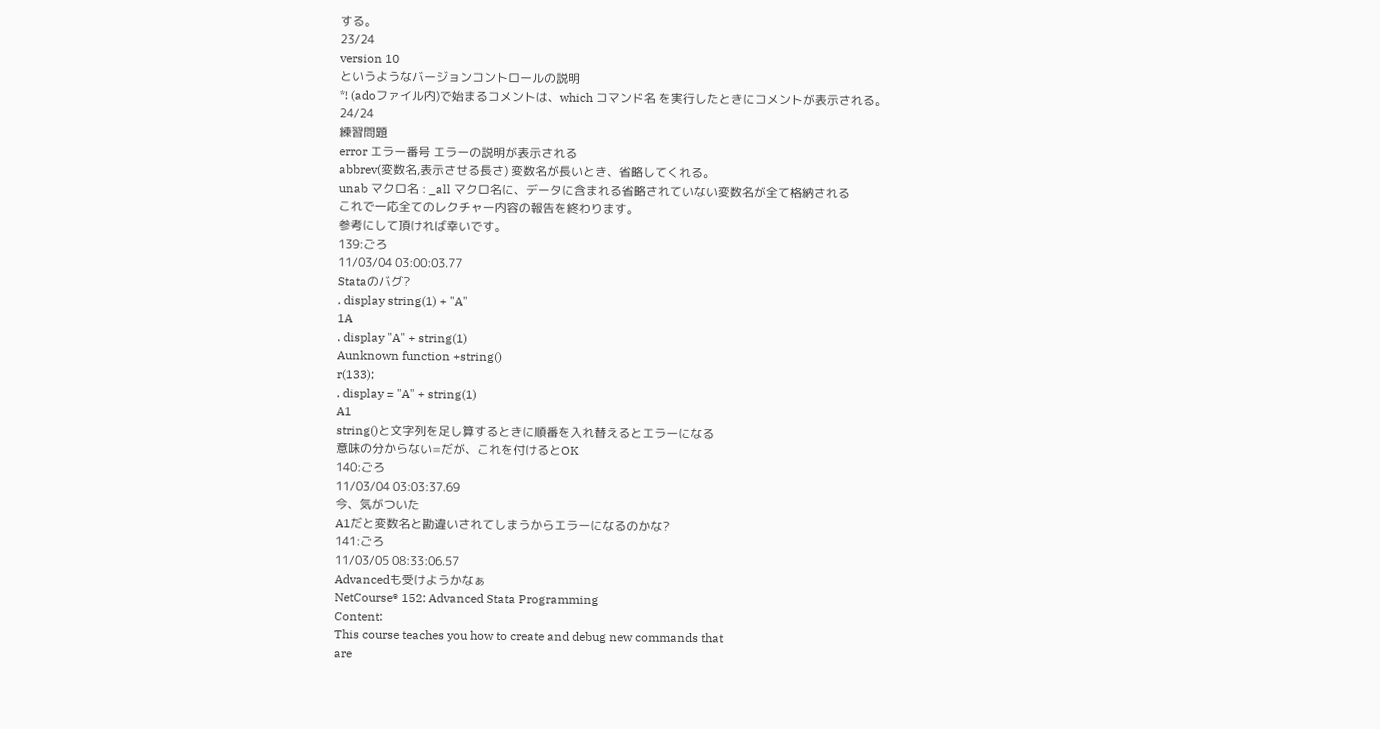する。
23/24
version 10
というようなバージョンコントロールの説明
*! (adoファイル内)で始まるコメントは、which コマンド名 を実行したときにコメントが表示される。
24/24
練習問題
error エラー番号 エラーの説明が表示される
abbrev(変数名,表示させる長さ) 変数名が長いとき、省略してくれる。
unab マクロ名 : _all マクロ名に、データに含まれる省略されていない変数名が全て格納される
これで一応全てのレクチャー内容の報告を終わります。
参考にして頂ければ幸いです。
139:ごろ
11/03/04 03:00:03.77
Stataのバグ?
. display string(1) + "A"
1A
. display "A" + string(1)
Aunknown function +string()
r(133);
. display = "A" + string(1)
A1
string()と文字列を足し算するときに順番を入れ替えるとエラーになる
意味の分からない=だが、これを付けるとOK
140:ごろ
11/03/04 03:03:37.69
今、気がついた
A1だと変数名と勘違いされてしまうからエラーになるのかな?
141:ごろ
11/03/05 08:33:06.57
Advancedも受けようかなぁ
NetCourse® 152: Advanced Stata Programming
Content:
This course teaches you how to create and debug new commands that
are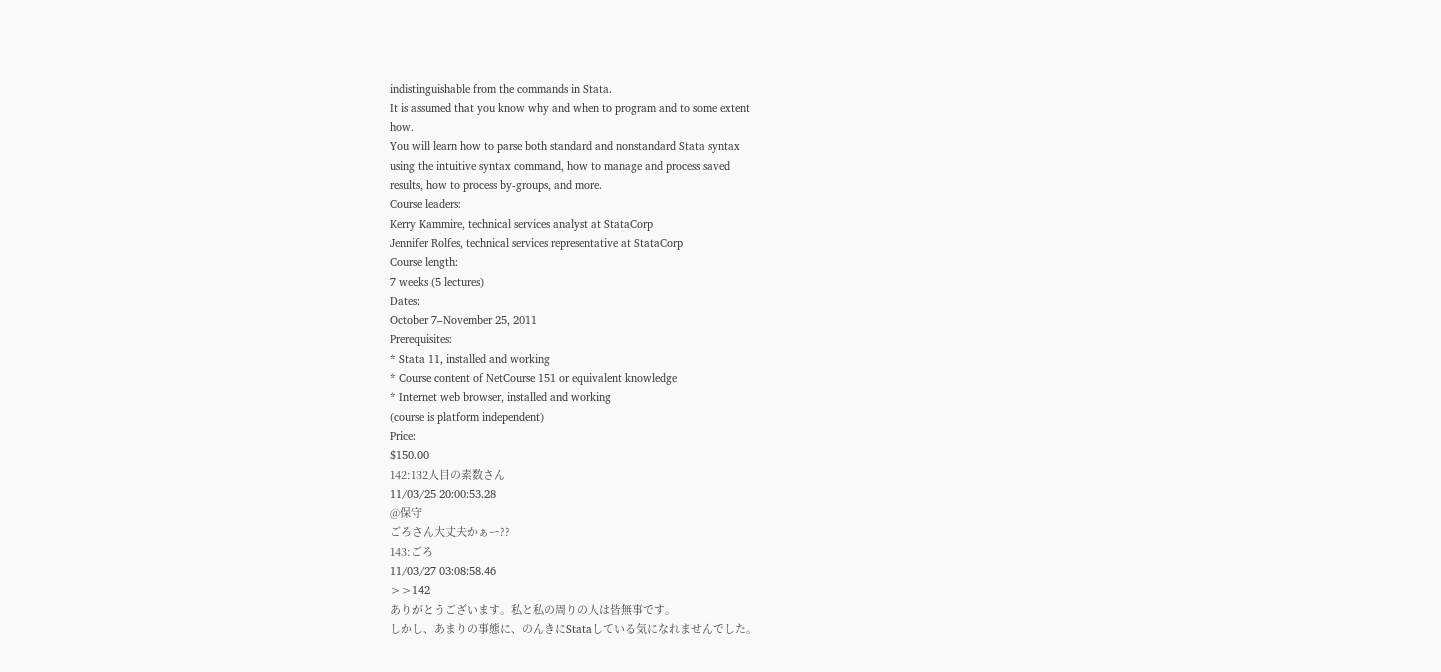indistinguishable from the commands in Stata.
It is assumed that you know why and when to program and to some extent
how.
You will learn how to parse both standard and nonstandard Stata syntax
using the intuitive syntax command, how to manage and process saved
results, how to process by-groups, and more.
Course leaders:
Kerry Kammire, technical services analyst at StataCorp
Jennifer Rolfes, technical services representative at StataCorp
Course length:
7 weeks (5 lectures)
Dates:
October 7–November 25, 2011
Prerequisites:
* Stata 11, installed and working
* Course content of NetCourse 151 or equivalent knowledge
* Internet web browser, installed and working
(course is platform independent)
Price:
$150.00
142:132人目の素数さん
11/03/25 20:00:53.28
@保守
ごろさん大丈夫かぁー??
143:ごろ
11/03/27 03:08:58.46
>>142
ありがとうございます。私と私の周りの人は皆無事です。
しかし、あまりの事態に、のんきにStataしている気になれませんでした。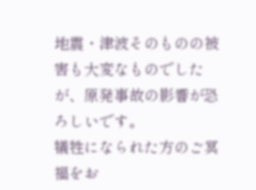地震・津波そのものの被害も大変なものでしたが、原発事故の影響が恐ろしいです。
犠牲になられた方のご冥福をお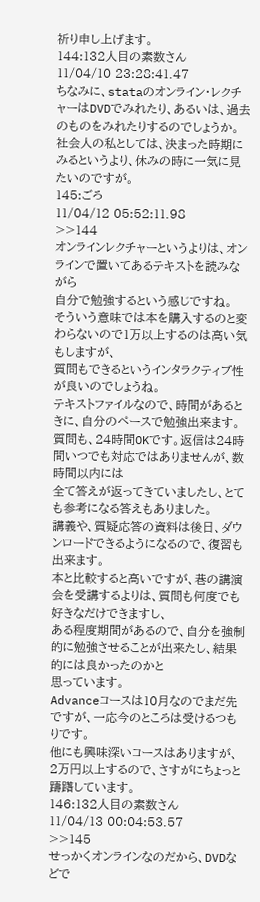祈り申し上げます。
144:132人目の素数さん
11/04/10 23:28:41.47
ちなみに、stataのオンライン・レクチャーはDVDでみれたり、あるいは、過去のものをみれたりするのでしょうか。社会人の私としては、決まった時期にみるというより、休みの時に一気に見たいのですが。
145:ごろ
11/04/12 05:52:11.98
>>144
オンラインレクチャーというよりは、オンラインで置いてあるテキストを読みながら
自分で勉強するという感じですね。
そういう意味では本を購入するのと変わらないので1万以上するのは高い気もしますが、
質問もできるというインタラクティブ性が良いのでしょうね。
テキストファイルなので、時間があるときに、自分のペースで勉強出来ます。
質問も、24時間OKです。返信は24時間いつでも対応ではありませんが、数時間以内には
全て答えが返ってきていましたし、とても参考になる答えもありました。
講義や、質疑応答の資料は後日、ダウンロードできるようになるので、復習も出来ます。
本と比較すると高いですが、巷の講演会を受講するよりは、質問も何度でも好きなだけできますし、
ある程度期間があるので、自分を強制的に勉強させることが出来たし、結果的には良かったのかと
思っています。
Advanceコースは10月なのでまだ先ですが、一応今のところは受けるつもりです。
他にも興味深いコースはありますが、2万円以上するので、さすがにちょっと躊躇しています。
146:132人目の素数さん
11/04/13 00:04:53.57
>>145
せっかくオンラインなのだから、DVDなどで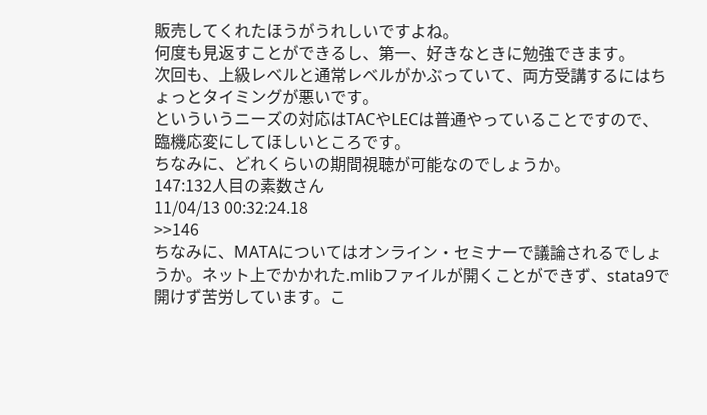販売してくれたほうがうれしいですよね。
何度も見返すことができるし、第一、好きなときに勉強できます。
次回も、上級レベルと通常レベルがかぶっていて、両方受講するにはちょっとタイミングが悪いです。
といういうニーズの対応はTACやLECは普通やっていることですので、臨機応変にしてほしいところです。
ちなみに、どれくらいの期間視聴が可能なのでしょうか。
147:132人目の素数さん
11/04/13 00:32:24.18
>>146
ちなみに、MATAについてはオンライン・セミナーで議論されるでしょうか。ネット上でかかれた.mlibファイルが開くことができず、stata9で開けず苦労しています。こ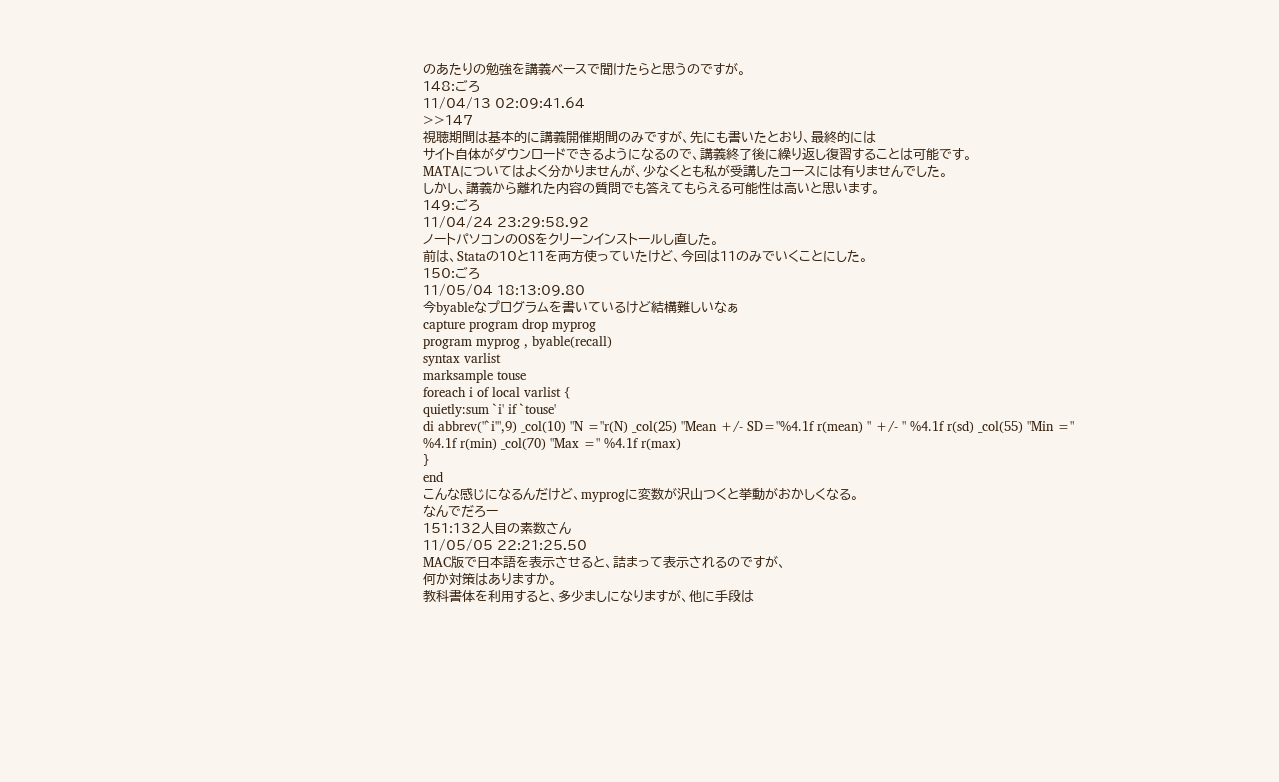のあたりの勉強を講義ベースで聞けたらと思うのですが。
148:ごろ
11/04/13 02:09:41.64
>>147
視聴期間は基本的に講義開催期間のみですが、先にも書いたとおり、最終的には
サイト自体がダウンロードできるようになるので、講義終了後に繰り返し復習することは可能です。
MATAについてはよく分かりませんが、少なくとも私が受講したコースには有りませんでした。
しかし、講義から離れた内容の質問でも答えてもらえる可能性は高いと思います。
149:ごろ
11/04/24 23:29:58.92
ノートパソコンのOSをクリーンインストールし直した。
前は、Stataの10と11を両方使っていたけど、今回は11のみでいくことにした。
150:ごろ
11/05/04 18:13:09.80
今byableなプログラムを書いているけど結構難しいなぁ
capture program drop myprog
program myprog , byable(recall)
syntax varlist
marksample touse
foreach i of local varlist {
quietly:sum `i' if `touse'
di abbrev("`i'",9) _col(10) "N ="r(N) _col(25) "Mean +/- SD="%4.1f r(mean) " +/- " %4.1f r(sd) _col(55) "Min =" %4.1f r(min) _col(70) "Max =" %4.1f r(max)
}
end
こんな感じになるんだけど、myprogに変数が沢山つくと挙動がおかしくなる。
なんでだろー
151:132人目の素数さん
11/05/05 22:21:25.50
MAC版で日本語を表示させると、詰まって表示されるのですが、
何か対策はありますか。
教科書体を利用すると、多少ましになりますが、他に手段は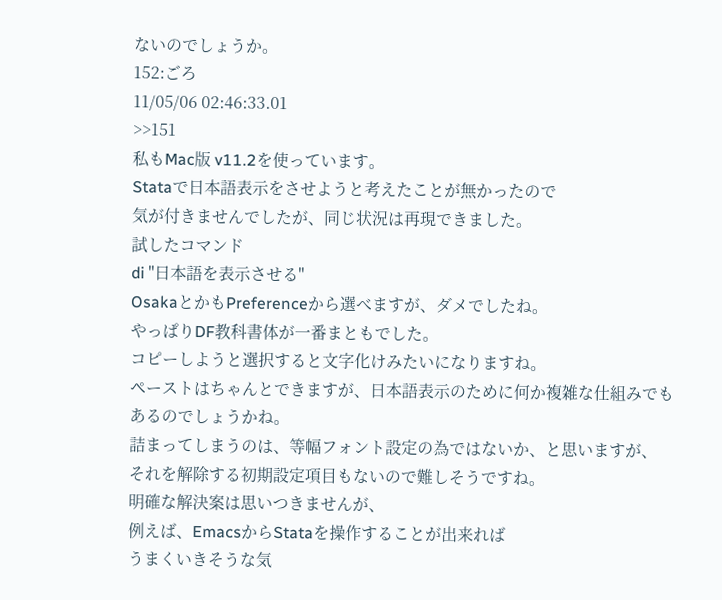ないのでしょうか。
152:ごろ
11/05/06 02:46:33.01
>>151
私もMac版 v11.2を使っています。
Stataで日本語表示をさせようと考えたことが無かったので
気が付きませんでしたが、同じ状況は再現できました。
試したコマンド
di "日本語を表示させる"
OsakaとかもPreferenceから選べますが、ダメでしたね。
やっぱりDF教科書体が一番まともでした。
コピーしようと選択すると文字化けみたいになりますね。
ペーストはちゃんとできますが、日本語表示のために何か複雑な仕組みでも
あるのでしょうかね。
詰まってしまうのは、等幅フォント設定の為ではないか、と思いますが、
それを解除する初期設定項目もないので難しそうですね。
明確な解決案は思いつきませんが、
例えば、EmacsからStataを操作することが出来れば
うまくいきそうな気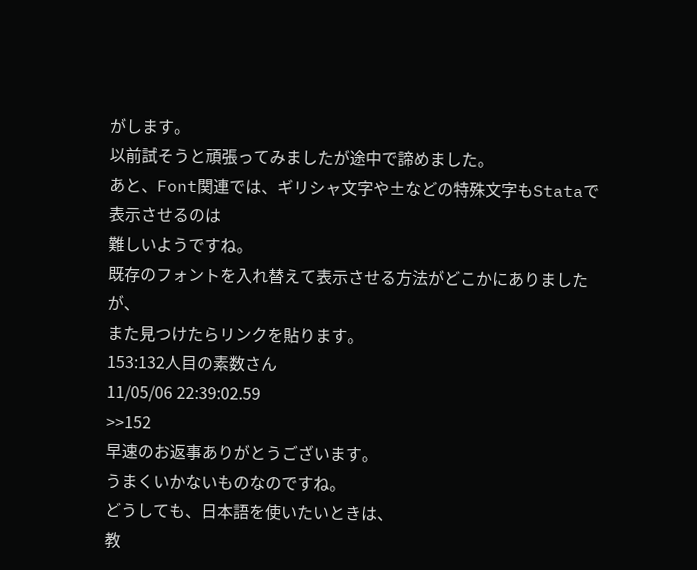がします。
以前試そうと頑張ってみましたが途中で諦めました。
あと、Font関連では、ギリシャ文字や±などの特殊文字もStataで表示させるのは
難しいようですね。
既存のフォントを入れ替えて表示させる方法がどこかにありましたが、
また見つけたらリンクを貼ります。
153:132人目の素数さん
11/05/06 22:39:02.59
>>152
早速のお返事ありがとうございます。
うまくいかないものなのですね。
どうしても、日本語を使いたいときは、
教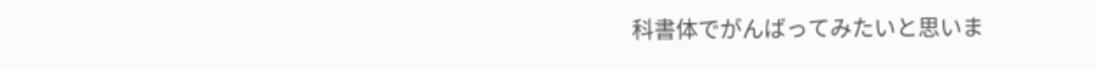科書体でがんばってみたいと思いま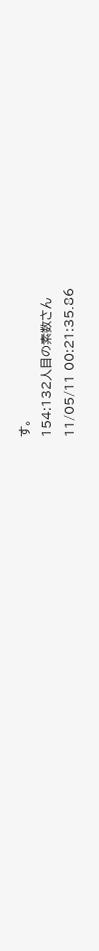す。
154:132人目の素数さん
11/05/11 00:21:35.86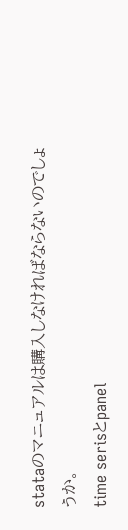stataのマニュアルは購入しなければならないのでしょうか。
time serisとpanel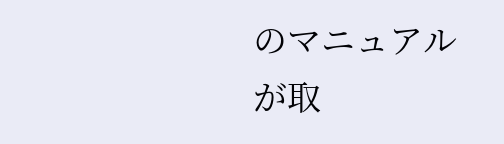のマニュアルが取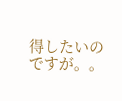得したいのですが。。